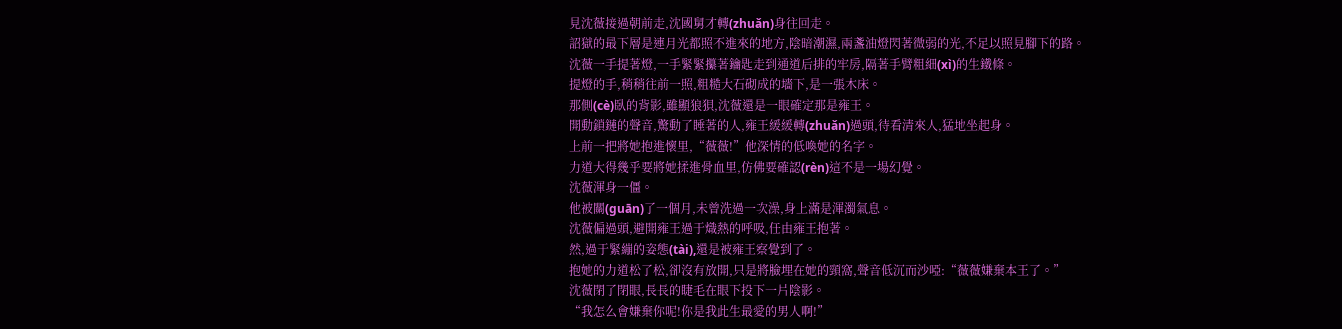見沈薇接過朝前走,沈國舅才轉(zhuǎn)身往回走。
詔獄的最下層是連月光都照不進來的地方,陰暗潮濕,兩盞油燈閃著微弱的光,不足以照見腳下的路。
沈薇一手提著燈,一手緊緊攥著鑰匙走到通道后排的牢房,隔著手臂粗細(xì)的生鐵條。
提燈的手,稍稍往前一照,粗糙大石砌成的墻下,是一張木床。
那側(cè)臥的背影,雖顯狼狽,沈薇還是一眼確定那是雍王。
開動鎖鏈的聲音,驚動了睡著的人,雍王緩緩轉(zhuǎn)過頭,待看清來人,猛地坐起身。
上前一把將她抱進懷里,“薇薇!”他深情的低喚她的名字。
力道大得幾乎要將她揉進骨血里,仿佛要確認(rèn)這不是一場幻覺。
沈薇渾身一僵。
他被關(guān)了一個月,未曾洗過一次澡,身上滿是渾濁氣息。
沈薇偏過頭,避開雍王過于熾熱的呼吸,任由雍王抱著。
然,過于緊繃的姿態(tài),還是被雍王察覺到了。
抱她的力道松了松,卻沒有放開,只是將臉埋在她的頸窩,聲音低沉而沙啞:“薇薇嫌棄本王了。”
沈薇閉了閉眼,長長的睫毛在眼下投下一片陰影。
“我怎么會嫌棄你呢!你是我此生最愛的男人啊!”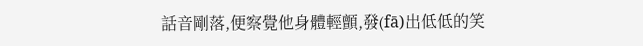話音剛落,便察覺他身體輕顫,發(fā)出低低的笑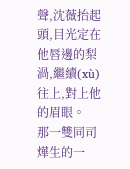聲,沈薇抬起頭,目光定在他唇邊的梨渦,繼續(xù)往上,對上他的眉眼。
那一雙同司燁生的一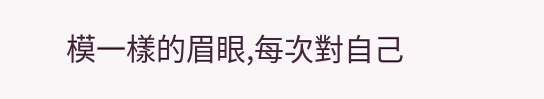模一樣的眉眼,每次對自己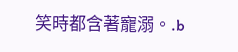笑時都含著寵溺。.b